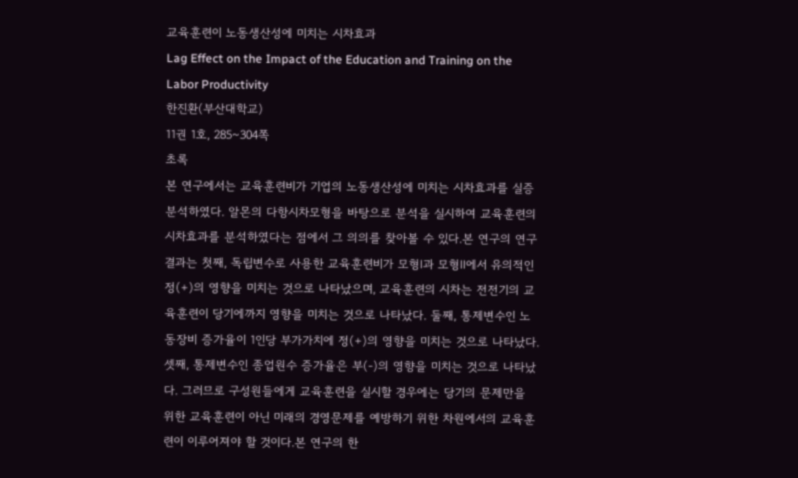교육훈련이 노동생산성에 미치는 시차효과
Lag Effect on the Impact of the Education and Training on the Labor Productivity
한진환(부산대학교)
11권 1호, 285~304쪽
초록
본 연구에서는 교육훈련비가 기업의 노동생산성에 미치는 시차효과를 실증분석하였다. 알몬의 다항시차모형을 바탕으로 분석을 실시하여 교육훈련의 시차효과를 분석하였다는 점에서 그 의의를 찾아볼 수 있다.본 연구의 연구결과는 첫째, 독립변수로 사용한 교육훈련비가 모형Ⅰ과 모형Ⅱ에서 유의적인 정(+)의 영향을 미치는 것으로 나타났으며, 교육훈련의 시차는 전전기의 교육훈련이 당기에까지 영향을 미치는 것으로 나타났다. 둘째, 통제변수인 노동장비 증가율이 1인당 부가가치에 정(+)의 영향을 미치는 것으로 나타났다. 셋째, 통제변수인 종업원수 증가율은 부(-)의 영향을 미치는 것으로 나타났다. 그러므로 구성원들에게 교육훈련을 실시할 경우에는 당기의 문제만을 위한 교육훈련이 아닌 미래의 경영문제를 예방하기 위한 차원에서의 교육훈련이 이루어져야 할 것이다.본 연구의 한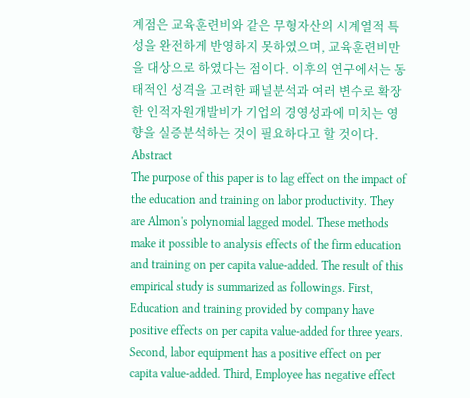계점은 교육훈련비와 같은 무형자산의 시계열적 특성을 완전하게 반영하지 못하였으며, 교육훈련비만을 대상으로 하였다는 점이다. 이후의 연구에서는 동태적인 성격을 고려한 패널분석과 여러 변수로 확장한 인적자원개발비가 기업의 경영성과에 미치는 영향을 실증분석하는 것이 필요하다고 할 것이다.
Abstract
The purpose of this paper is to lag effect on the impact of the education and training on labor productivity. They are Almon's polynomial lagged model. These methods make it possible to analysis effects of the firm education and training on per capita value-added. The result of this empirical study is summarized as followings. First, Education and training provided by company have positive effects on per capita value-added for three years. Second, labor equipment has a positive effect on per capita value-added. Third, Employee has negative effect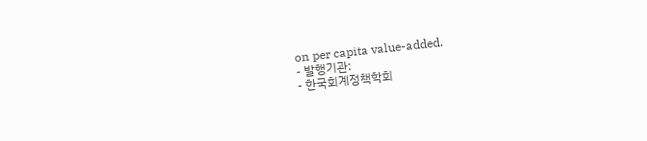on per capita value-added.
- 발행기관:
- 한국회계정책학회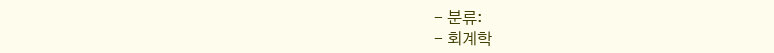- 분류:
- 회계학